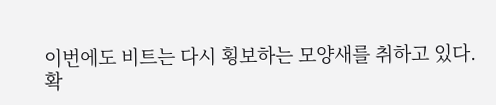이번에도 비트는 다시 횡보하는 모양새를 취하고 있다.
확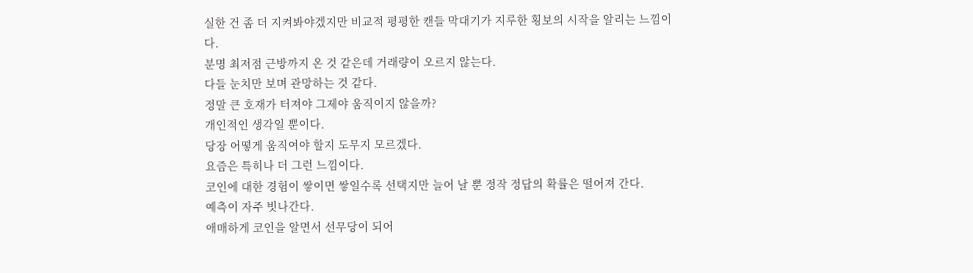실한 건 좀 더 지켜봐야겠지만 비교적 평평한 캔들 막대기가 지루한 횡보의 시작을 알리는 느낌이다.
분명 최저점 근방까지 온 것 같은데 거래량이 오르지 않는다.
다들 눈치만 보며 관망하는 것 같다.
정말 큰 호재가 터져야 그제야 움직이지 않을까?
개인적인 생각일 뿐이다.
당장 어떻게 움직여야 할지 도무지 모르겠다.
요즘은 특히나 더 그런 느낌이다.
코인에 대한 경험이 쌓이면 쌓일수록 선택지만 늘어 날 뿐 정작 정답의 확률은 떨어져 간다.
예측이 자주 빗나간다.
애매하게 코인을 알면서 선무당이 되어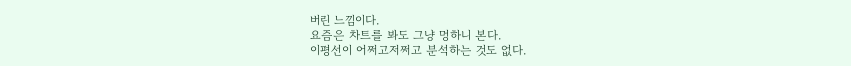버린 느낌이다.
요즘은 차트를 봐도 그냥 멍하니 본다.
이평선이 어쩌고저쩌고 분석하는 것도 없다.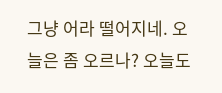그냥 어라 떨어지네. 오늘은 좀 오르나? 오늘도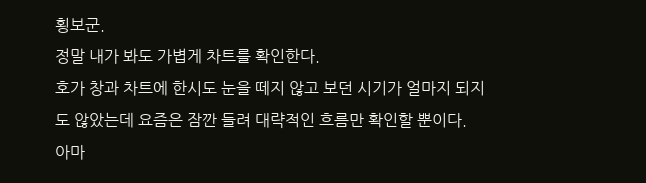횡보군.
정말 내가 봐도 가볍게 차트를 확인한다.
호가 창과 차트에 한시도 눈을 떼지 않고 보던 시기가 얼마지 되지도 않았는데 요즘은 잠깐 들려 대략적인 흐름만 확인할 뿐이다.
아마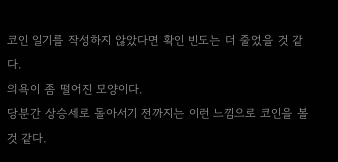코인 일기를 작성하지 않았다면 확인 빈도는 더 줄었을 것 같다.
의욕이 좀 떨어진 모양이다.
당분간 상승세로 돌아서기 전까지는 이런 느낌으로 코인을 볼 것 같다.